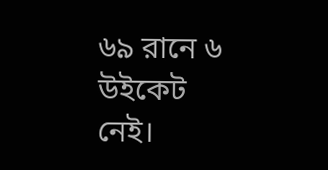৬৯ রানে ৬ উইকেট নেই।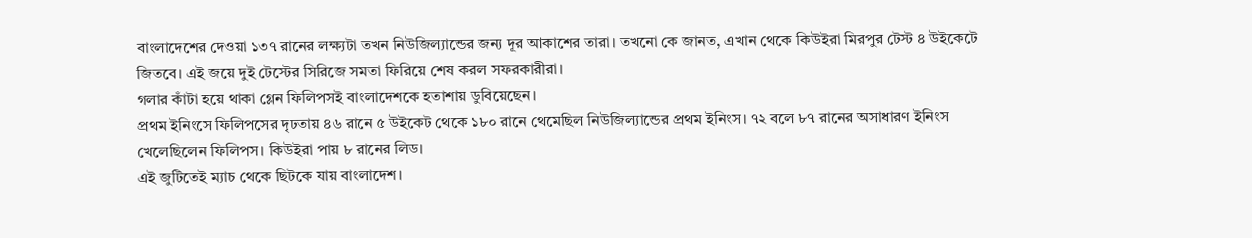বাংলাদেশের দেওয়া ১৩৭ রানের লক্ষ্যটা তখন নিউজিল্যান্ডের জন্য দূর আকাশের তারা। তখনো কে জানত, এখান থেকে কিউইরা মিরপুর টেস্ট ৪ উইকেটে জিতবে। এই জয়ে দুই টেস্টের সিরিজে সমতা ফিরিয়ে শেষ করল সফরকারীরা।
গলার কাঁটা হয়ে থাকা গ্লেন ফিলিপসই বাংলাদেশকে হতাশায় ডুবিয়েছেন।
প্রথম ইনিংসে ফিলিপসের দৃঢতায় ৪৬ রানে ৫ উইকেট থেকে ১৮০ রানে থেমেছিল নিউজিল্যান্ডের প্রথম ইনিংস। ৭২ বলে ৮৭ রানের অসাধারণ ইনিংস খেলেছিলেন ফিলিপস। কিউইরা পায় ৮ রানের লিড।
এই জুটিতেই ম্যাচ থেকে ছিটকে যায় বাংলাদেশ।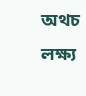অথচ লক্ষ্য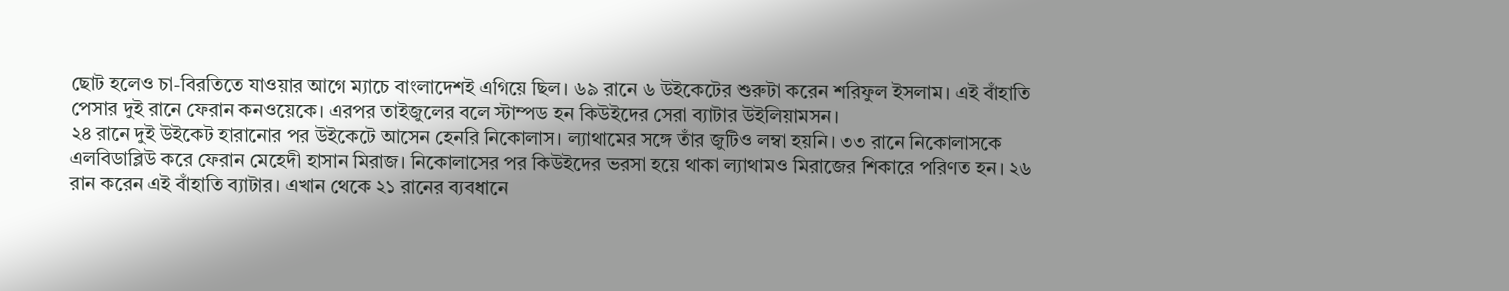ছোট হলেও চা-বিরতিতে যাওয়ার আগে ম্যাচে বাংলাদেশই এগিয়ে ছিল। ৬৯ রানে ৬ উইকেটের শুরুটা করেন শরিফুল ইসলাম। এই বাঁহাতি পেসার দুই রানে ফেরান কনওয়েকে। এরপর তাইজুলের বলে স্টাম্পড হন কিউইদের সেরা ব্যাটার উইলিয়ামসন।
২৪ রানে দুই উইকেট হারানোর পর উইকেটে আসেন হেনরি নিকোলাস। ল্যাথামের সঙ্গে তাঁর জুটিও লম্বা হয়নি। ৩৩ রানে নিকোলাসকে এলবিডাব্লিউ করে ফেরান মেহেদী হাসান মিরাজ। নিকোলাসের পর কিউইদের ভরসা হয়ে থাকা ল্যাথামও মিরাজের শিকারে পরিণত হন। ২৬ রান করেন এই বাঁহাতি ব্যাটার। এখান থেকে ২১ রানের ব্যবধানে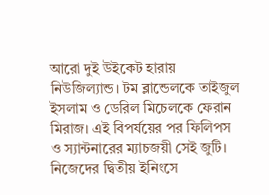আরো দুই উইকেট হারায় নিউজিল্যান্ড। টম ব্লান্ডেলকে তাইজুল ইসলাম ও ডেরিল মিচেলকে ফেরান মিরাজ। এই বিপর্যয়ের পর ফিলিপস ও স্যান্টনারের ম্যাচজয়ী সেই জুটি।
নিজেদের দ্বিতীয় ইনিংসে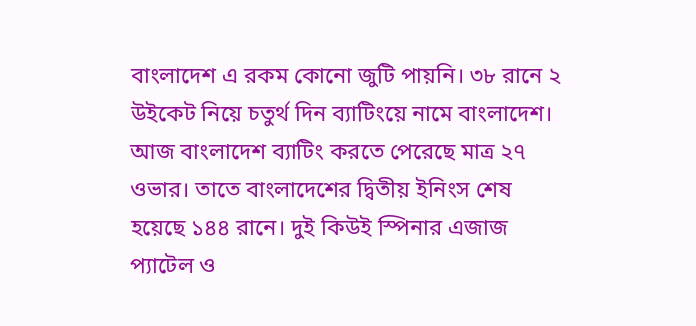বাংলাদেশ এ রকম কোনো জুটি পায়নি। ৩৮ রানে ২ উইকেট নিয়ে চতুর্থ দিন ব্যাটিংয়ে নামে বাংলাদেশ। আজ বাংলাদেশ ব্যাটিং করতে পেরেছে মাত্র ২৭ ওভার। তাতে বাংলাদেশের দ্বিতীয় ইনিংস শেষ হয়েছে ১৪৪ রানে। দুই কিউই স্পিনার এজাজ প্যাটেল ও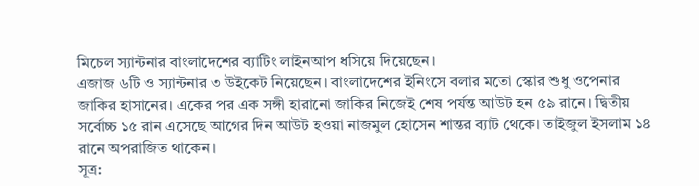মিচেল স্যান্টনার বাংলাদেশের ব্যাটিং লাইনআপ ধসিয়ে দিয়েছেন।
এজাজ ৬টি ও স্যান্টনার ৩ উইকেট নিয়েছেন। বাংলাদেশের ইনিংসে বলার মতো স্কোর শুধু ওপেনার জাকির হাসানের। একের পর এক সঙ্গী হারানো জাকির নিজেই শেষ পর্যন্ত আউট হন ৫৯ রানে। দ্বিতীয় সর্বোচ্চ ১৫ রান এসেছে আগের দিন আউট হওয়া নাজমুল হোসেন শান্তর ব্যাট থেকে। তাইজুল ইসলাম ১৪ রানে অপরাজিত থাকেন।
সূত্র: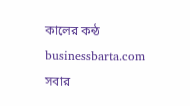কালের কন্ঠ
businessbarta.com সবার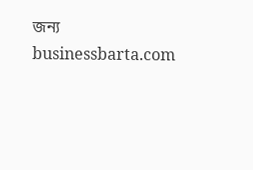জন্য businessbarta.com